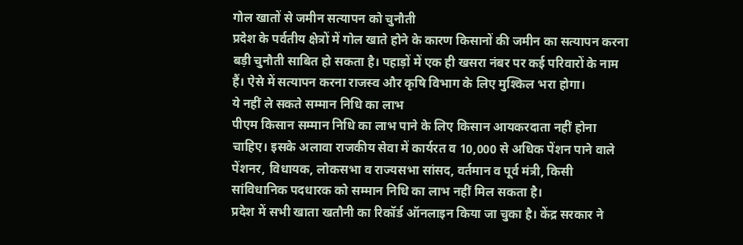गोल खातों से जमीन सत्यापन को चुनौती
प्रदेश के पर्वतीय क्षेत्रों में गोल खाते होने के कारण किसानों की जमीन का सत्यापन करना बड़ी चुनौती साबित हो सकता है। पहाड़ों में एक ही खसरा नंबर पर कई परिवारों के नाम हैं। ऐसे में सत्यापन करना राजस्व और कृषि विभाग के लिए मुश्किल भरा होगा।
ये नहीं ले सकते सम्मान निधि का लाभ
पीएम किसान सम्मान निधि का लाभ पाने के लिए किसान आयकरदाता नहीं होना चाहिए। इसके अलावा राजकीय सेवा में कार्यरत व 10,000 से अधिक पेंशन पाने वाले पेंशनर, विधायक, लोकसभा व राज्यसभा सांसद, वर्तमान व पूर्व मंत्री, किसी सांविधानिक पदधारक को सम्मान निधि का लाभ नहीं मिल सकता है।
प्रदेश में सभी खाता खतौनी का रिकॉर्ड ऑनलाइन किया जा चुका है। केंद्र सरकार ने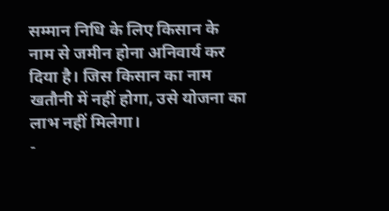सम्मान निधि के लिए किसान के नाम से जमीन होना अनिवार्य कर दिया है। जिस किसान का नाम खतौनी में नहीं होगा, उसे योजना का लाभ नहीं मिलेगा।
-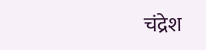चंद्रेश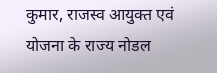कुमार, राजस्व आयुक्त एवं योजना के राज्य नोडल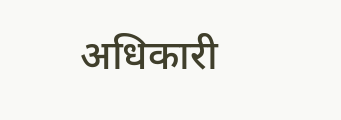अधिकारी